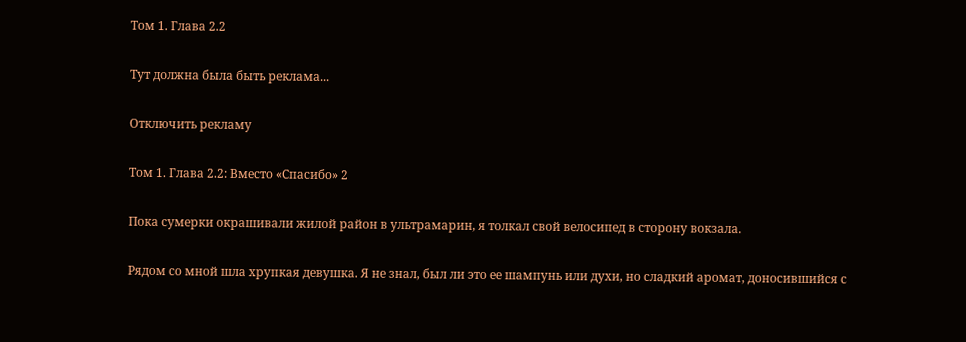Том 1. Глава 2.2

Тут должна была быть реклама...

Отключить рекламу

Том 1. Глава 2.2: Вместо «Спасибо» 2

Пока сумерки окрашивали жилой район в ультрамарин, я толкал свой велосипед в сторону вокзала.

Рядом со мной шла хрупкая девушка. Я не знал, был ли это ее шампунь или духи, но сладкий аромат, доносившийся с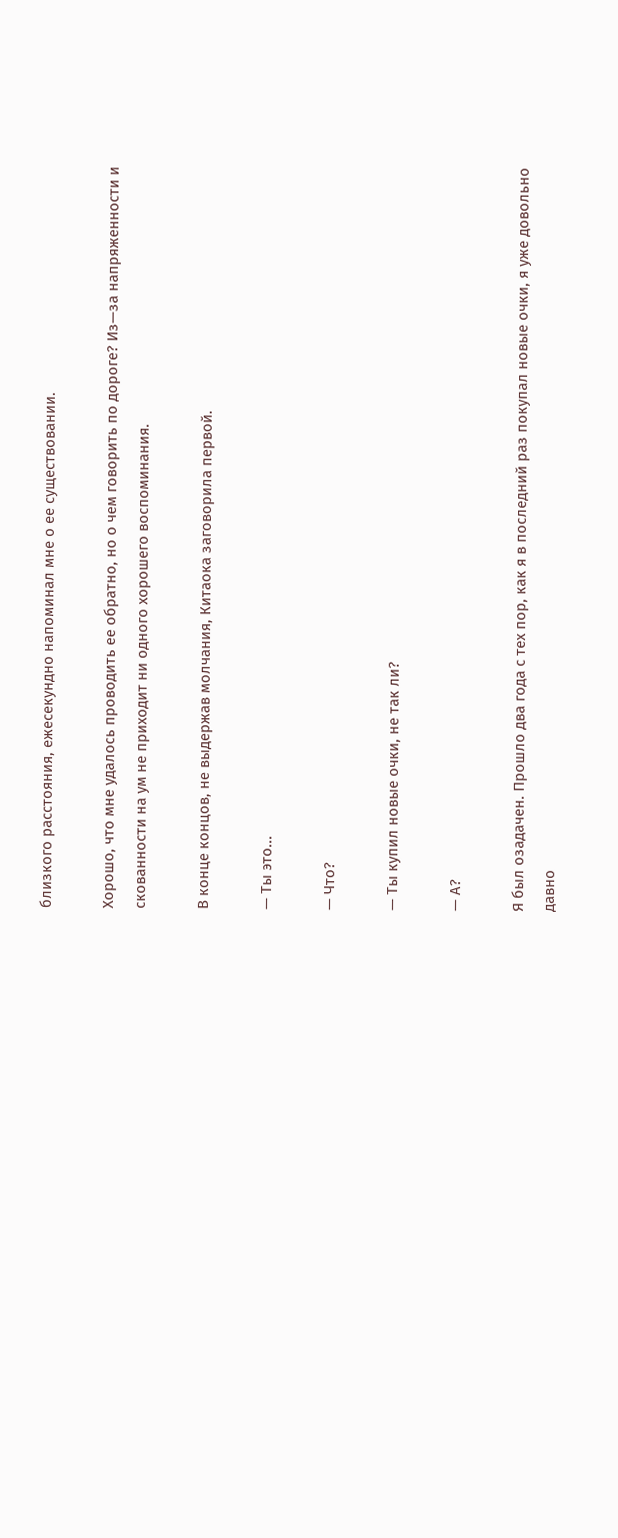близкого расстояния, ежесекундно напоминал мне о ее существовании.

Хорошо, что мне удалось проводить ее обратно, но о чем говорить по дороге? Из—за напряженности и скованности на ум не приходит ни одного хорошего воспоминания.

В конце концов, не выдержав молчания, Китаока заговорила первой.

— Ты это...

— Что?

— Ты купил новые очки, не так ли?

— А?

Я был озадачен. Прошло два года с тех пор, как я в последний раз покупал новые очки, я уже довольно давно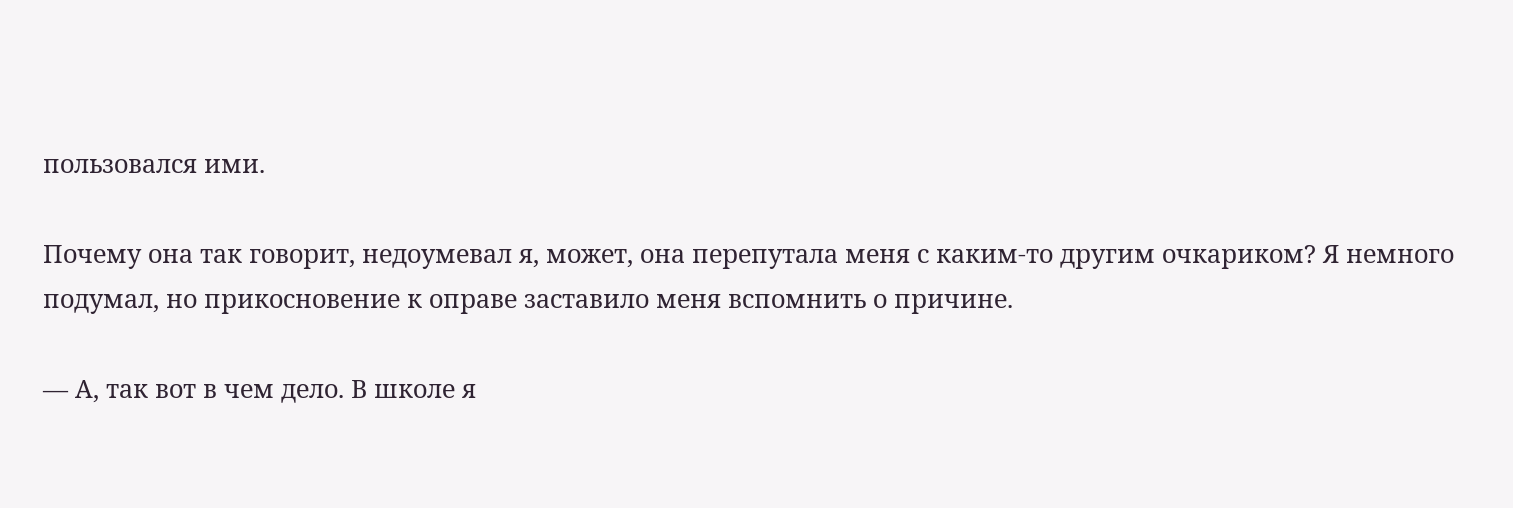пользовался ими.

Почему она так говорит, недоумевал я, может, она перепутала меня с каким-то другим очкариком? Я немного подумал, но прикосновение к оправе заставило меня вспомнить о причине.

— А, так вот в чем дело. В школе я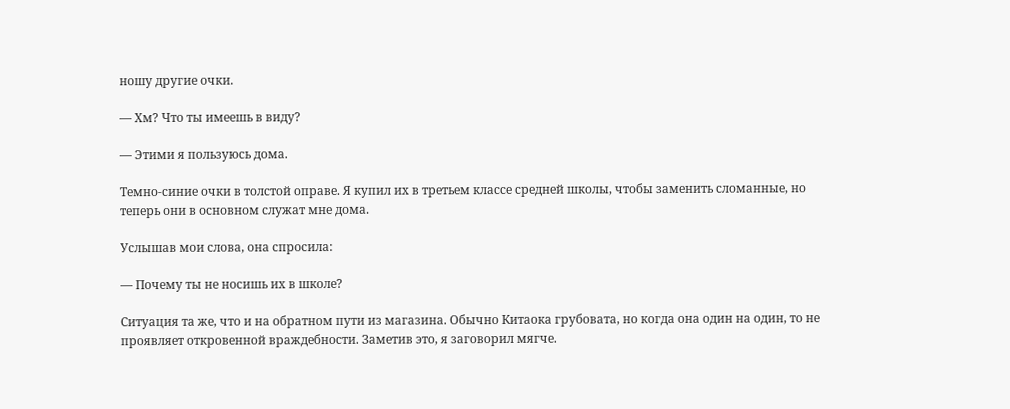ношу другие очки.

— Хм? Что ты имеешь в виду?

— Этими я пользуюсь дома.

Темно-синие очки в толстой оправе. Я купил их в третьем классе средней школы, чтобы заменить сломанные, но теперь они в основном служат мне дома.

Услышав мои слова, она спросила:

— Почему ты не носишь их в школе?

Ситуация та же, что и на обратном пути из магазина. Обычно Китаока грубовата, но когда она один на один, то не проявляет откровенной враждебности. Заметив это, я заговорил мягче.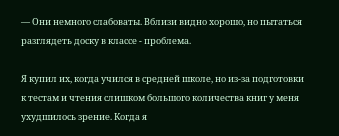— Они немного слабоваты. Вблизи видно хорошо, но пытаться разглядеть доску в классе - проблема.

Я купил их, когда учился в средней школе, но из-за подготовки к тестам и чтения слишком большого количества книг у меня ухудшилось зрение. Когда я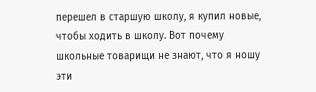перешел в старшую школу, я купил новые, чтобы ходить в школу. Вот почему школьные товарищи не знают, что я ношу эти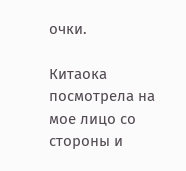очки.

Китаока посмотрела на мое лицо со стороны и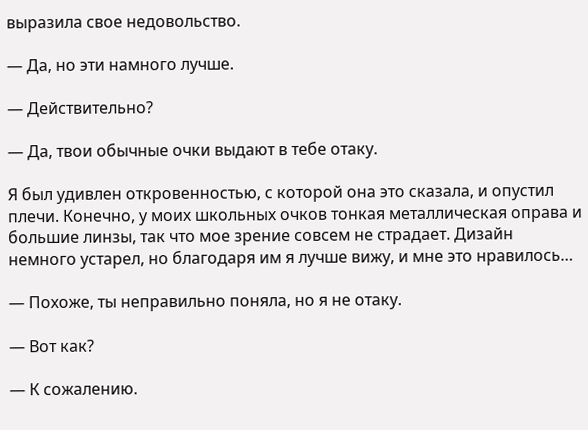выразила свое недовольство.

— Да, но эти намного лучше.

— Действительно?

— Да, твои обычные очки выдают в тебе отаку.

Я был удивлен откровенностью, с которой она это сказала, и опустил плечи. Конечно, у моих школьных очков тонкая металлическая оправа и большие линзы, так что мое зрение совсем не страдает. Дизайн немного устарел, но благодаря им я лучше вижу, и мне это нравилось…

— Похоже, ты неправильно поняла, но я не отаку.

— Вот как?

— К сожалению.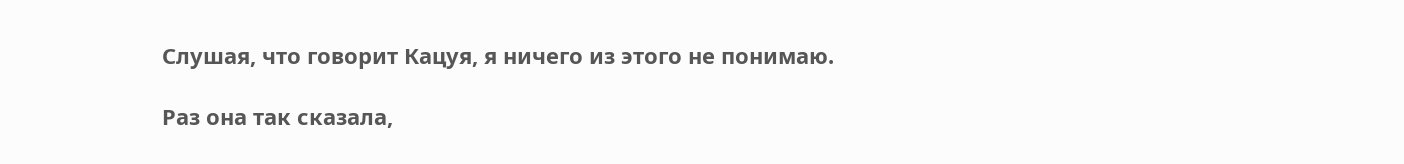Слушая, что говорит Кацуя, я ничего из этого не понимаю.

Раз она так сказала,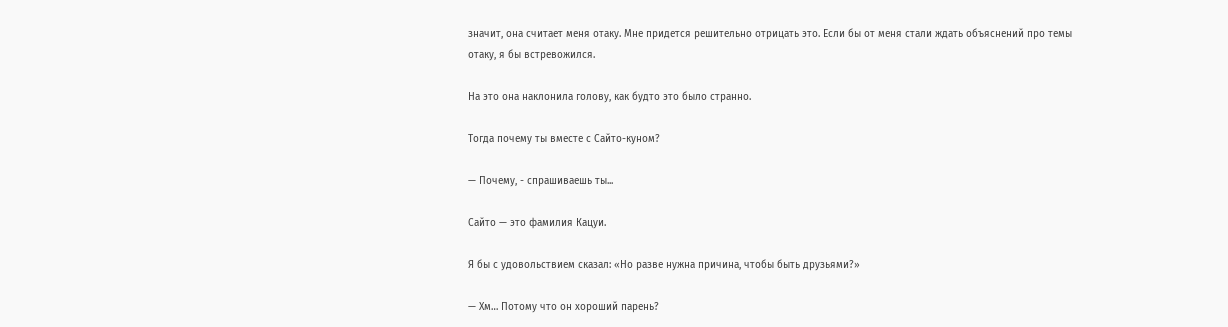значит, она считает меня отаку. Мне придется решительно отрицать это. Если бы от меня стали ждать объяснений про темы отаку, я бы встревожился.

На это она наклонила голову, как будто это было странно.

Тогда почему ты вместе с Сайто-куном?

— Почему, - спрашиваешь ты...

Сайто — это фамилия Кацуи.

Я бы с удовольствием сказал: «Но разве нужна причина, чтобы быть друзьями?»

— Хм… Потому что он хороший парень?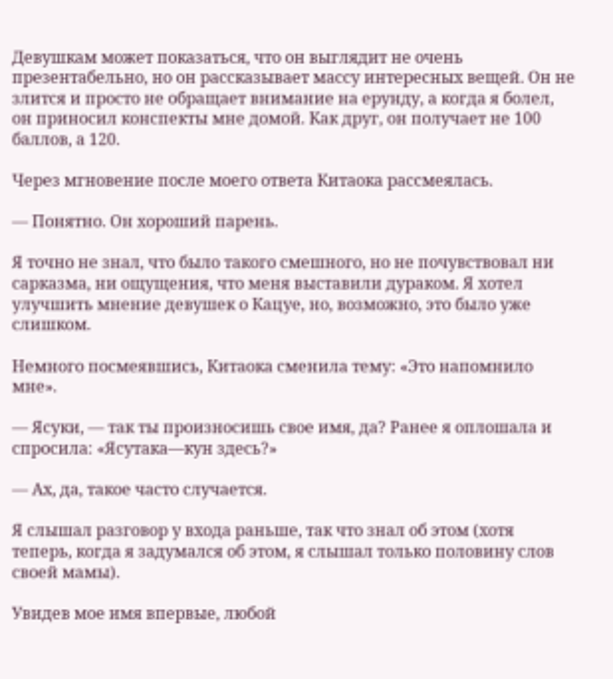Девушкам может показаться, что он выглядит не очень презентабельно, но он рассказывает массу интересных вещей. Он не злится и просто не обращает внимание на ерунду, а когда я болел, он приносил конспекты мне домой. Как друг, он получает не 100 баллов, а 120.

Через мгновение после моего ответа Китаока рассмеялась.

— Понятно. Он хороший парень.

Я точно не знал, что было такого смешного, но не почувствовал ни сарказма, ни ощущения, что меня выставили дураком. Я хотел улучшить мнение девушек о Кацуе, но, возможно, это было уже слишком.

Немного посмеявшись, Китаока сменила тему: «Это напомнило мне».

— Ясуки, — так ты произносишь свое имя, да? Ранее я оплошала и спросила: «Ясутака—кун здесь?»

— Ах, да, такое часто случается.

Я слышал разговор у входа раньше, так что знал об этом (хотя теперь, когда я задумался об этом, я слышал только половину слов своей мамы).

Увидев мое имя впервые, любой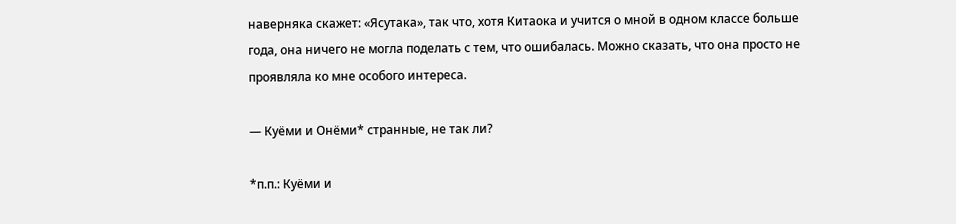наверняка скажет: «Ясутака», так что, хотя Китаока и учится о мной в одном классе больше года, она ничего не могла поделать с тем, что ошибалась. Можно сказать, что она просто не проявляла ко мне особого интереса.

— Куёми и Онёми* странные, не так ли?

*п.п.: Куёми и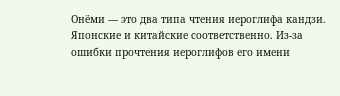Онёми — это два типа чтения иероглифа кандзи. Японские и китайские соответственно. Из-за ошибки прочтения иероглифов его имени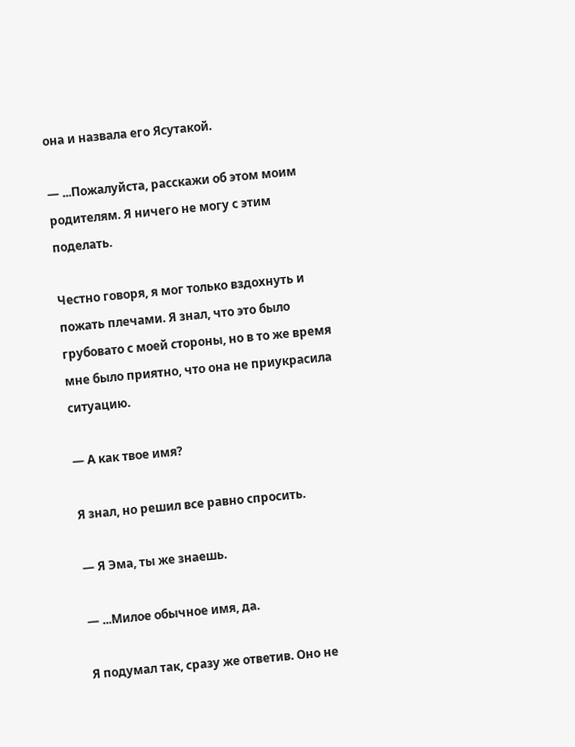она и назвала его Ясутакой.

— ...Пожалуйста, расскажи об этом моим родителям. Я ничего не могу с этим поделать.

Честно говоря, я мог только вздохнуть и пожать плечами. Я знал, что это было грубовато с моей стороны, но в то же время мне было приятно, что она не приукрасила ситуацию.

— А как твое имя?

Я знал, но решил все равно спросить.

— Я Эма, ты же знаешь.

— ...Милое обычное имя, да.

Я подумал так, сразу же ответив. Оно не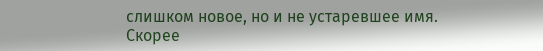слишком новое, но и не устаревшее имя. Скорее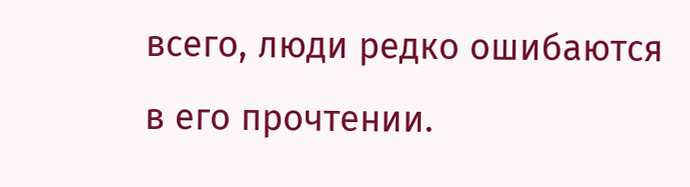всего, люди редко ошибаются в его прочтении.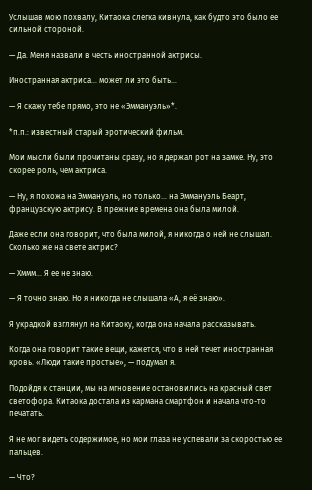Услышав мою похвалу, Китаока слегка кивнула, как будто это было ее сильной стороной.

— Да. Меня назвали в честь иностранной актрисы.

Иностранная актриса… может ли это быть…

— Я скажу тебе прямо, это не «Эммануэль»*.

*п.п.: известный старый эротический фильм.

Мои мысли были прочитаны сразу, но я держал рот на замке. Ну, это скорее роль, чем актриса.

— Ну, я похожа на Эммануэль, но только… на Эммануэль Беарт, французскую актрису. В прежние времена она была милой.

Даже если она говорит, что была милой, я никогда о ней не слышал. Сколько же на свете актрис?

— Хммм… Я ее не знаю.

— Я точно знаю. Но я никогда не слышала «А, я её знаю».

Я украдкой взглянул на Китаоку, когда она начала рассказывать.

Когда она говорит такие вещи, кажется, что в ней течет иностранная кровь. «Люди такие простые», — подумал я.

Подойдя к станции, мы на мгновение остановились на красный свет светофора. Китаока достала из кармана смартфон и начала что-то печатать.

Я не мог видеть содержимое, но мои глаза не успевали за скоростью ее пальцев.

— Что?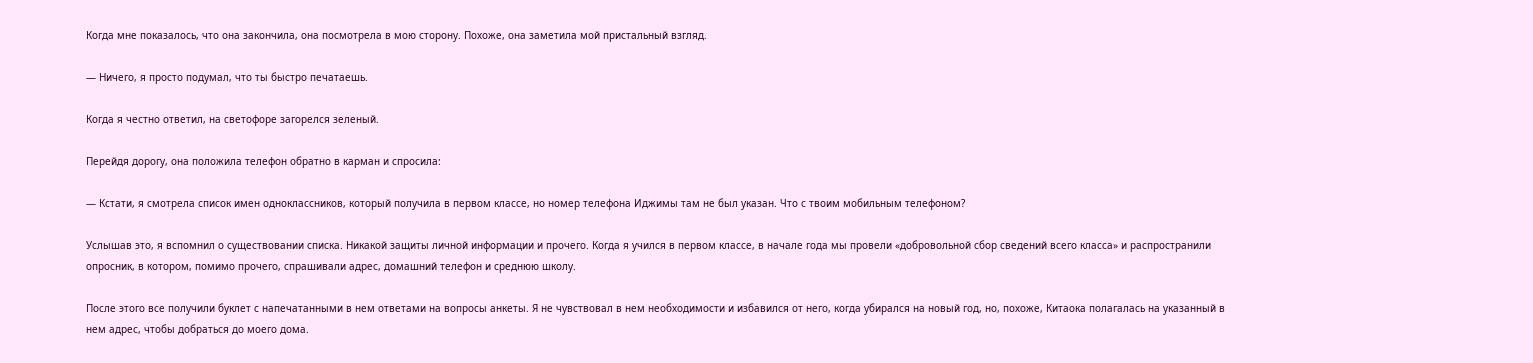Когда мне показалось, что она закончила, она посмотрела в мою сторону. Похоже, она заметила мой пристальный взгляд.

— Ничего, я просто подумал, что ты быстро печатаешь.

Когда я честно ответил, на светофоре загорелся зеленый.

Перейдя дорогу, она положила телефон обратно в карман и спросила:

— Кстати, я смотрела список имен одноклассников, который получила в первом классе, но номер телефона Иджимы там не был указан. Что с твоим мобильным телефоном?

Услышав это, я вспомнил о существовании списка. Никакой защиты личной информации и прочего. Когда я учился в первом классе, в начале года мы провели «добровольной сбор сведений всего класса» и распространили опросник, в котором, помимо прочего, спрашивали адрес, домашний телефон и среднюю школу.

После этого все получили буклет с напечатанными в нем ответами на вопросы анкеты. Я не чувствовал в нем необходимости и избавился от него, когда убирался на новый год, но, похоже, Китаока полагалась на указанный в нем адрес, чтобы добраться до моего дома.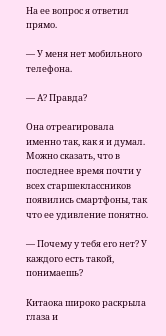На ее вопрос я ответил прямо.

— У меня нет мобильного телефона.

— А? Правда?

Она отреагировала именно так, как я и думал. Можно сказать, что в последнее время почти у всех старшеклассников появились смартфоны, так что ее удивление понятно.

— Почему у тебя его нет? У каждого есть такой, понимаешь?

Китаока широко раскрыла глаза и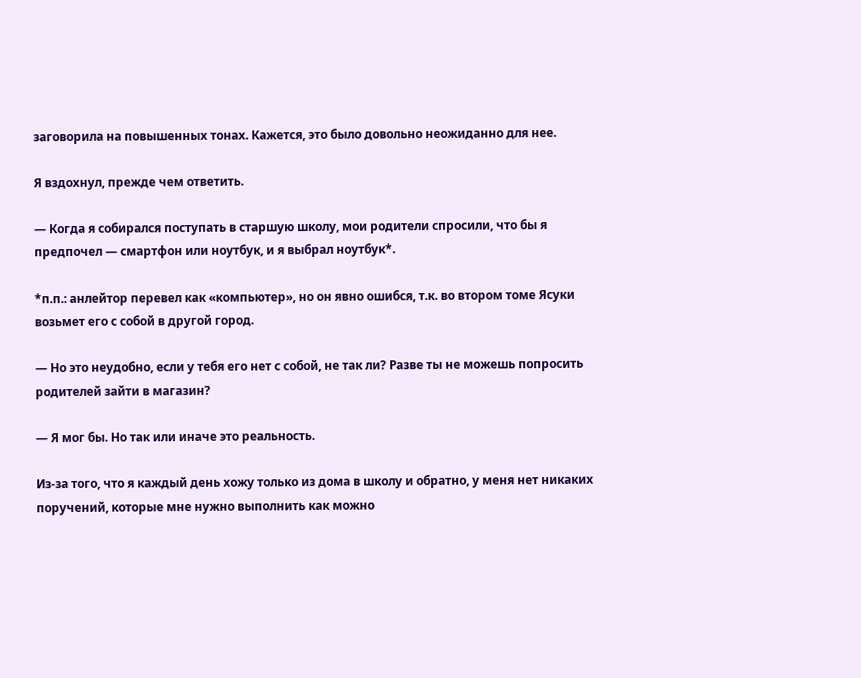заговорила на повышенных тонах. Кажется, это было довольно неожиданно для нее.

Я вздохнул, прежде чем ответить.

— Когда я собирался поступать в старшую школу, мои родители спросили, что бы я предпочел — смартфон или ноутбук, и я выбрал ноутбук*.

*п.п.: анлейтор перевел как «компьютер», но он явно ошибся, т.к. во втором томе Ясуки возьмет его с собой в другой город.

— Но это неудобно, если у тебя его нет с собой, не так ли? Разве ты не можешь попросить родителей зайти в магазин?

— Я мог бы. Но так или иначе это реальность.

Из-за того, что я каждый день хожу только из дома в школу и обратно, у меня нет никаких поручений, которые мне нужно выполнить как можно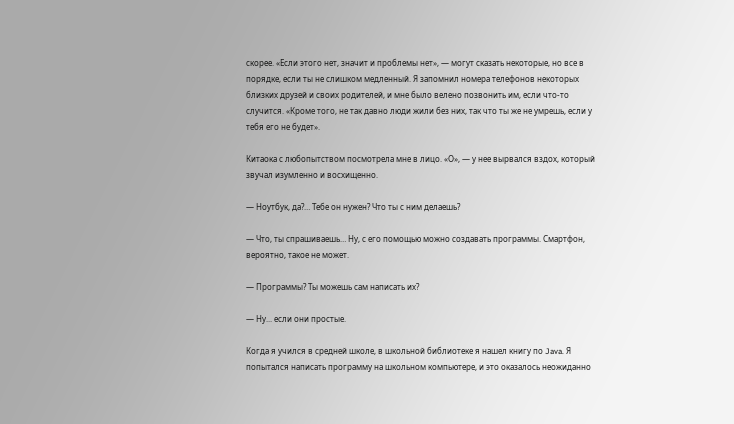скорее. «Если этого нет, значит и проблемы нет», — могут сказать некоторые, но все в порядке, если ты не слишком медленный. Я запомнил номера телефонов некоторых близких друзей и своих родителей, и мне было велено позвонить им, если что-то случится. «Кроме того, не так давно люди жили без них, так что ты же не умрешь, если у тебя его не будет».

Китаока с любопытством посмотрела мне в лицо. «О», — у нее вырвался вздох, который звучал изумленно и восхищенно.

— Ноутбук, да?… Тебе он нужен? Что ты с ним делаешь?

— Что, ты спрашиваешь… Ну, с его помощью можно создавать программы. Смартфон, вероятно, такое не может.

— Программы? Ты можешь сам написать их?

— Ну... если они простые.

Когда я учился в средней школе, в школьной библиотеке я нашел книгу по Java. Я попытался написать программу на школьном компьютере, и это оказалось неожиданно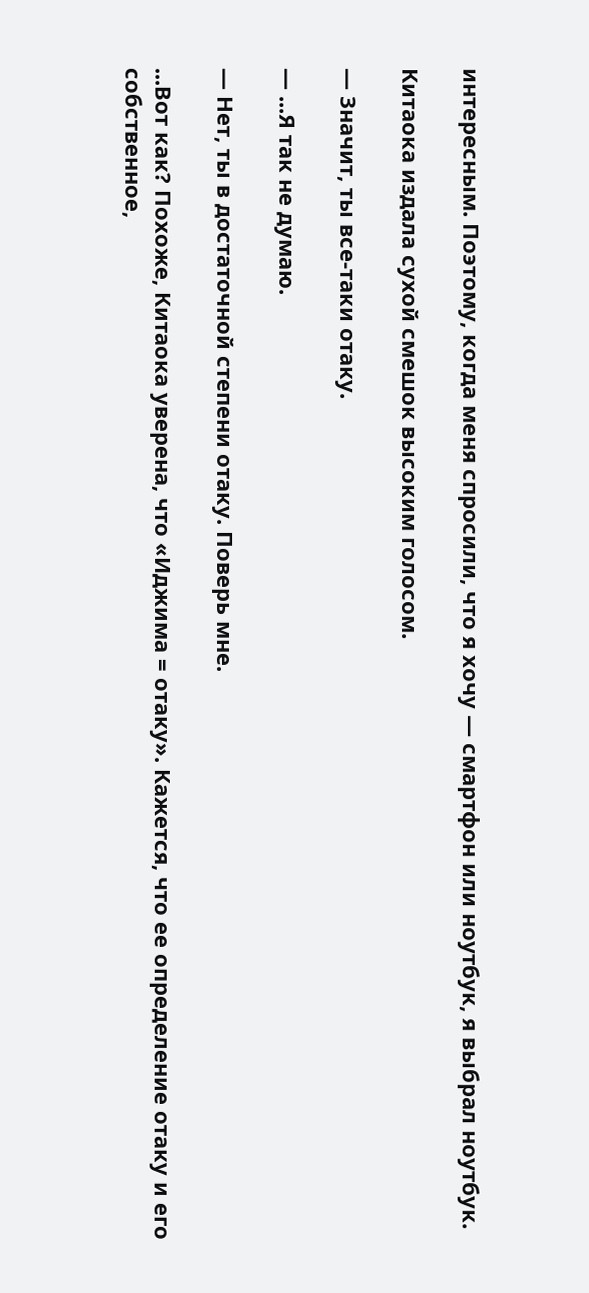интересным. Поэтому, когда меня спросили, что я хочу — смартфон или ноутбук, я выбрал ноутбук.

Китаока издала сухой смешок высоким голосом.

— Значит, ты все-таки отаку.

— ...Я так не думаю.

— Нет, ты в достаточной степени отаку. Поверь мне.

...Вот как? Похоже, Китаока уверена, что «Иджима = отаку». Кажется, что ее определение отаку и его собственное,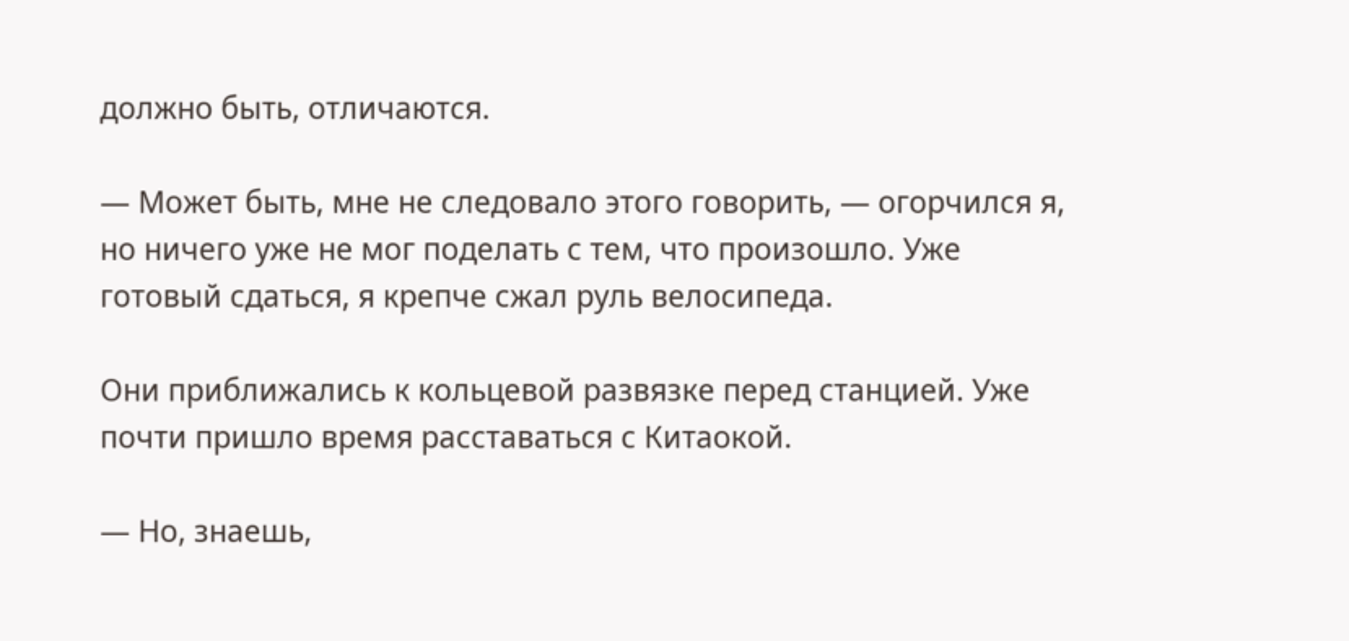должно быть, отличаются.

— Может быть, мне не следовало этого говорить, — огорчился я, но ничего уже не мог поделать с тем, что произошло. Уже готовый сдаться, я крепче сжал руль велосипеда.

Они приближались к кольцевой развязке перед станцией. Уже почти пришло время расставаться с Китаокой.

— Но, знаешь,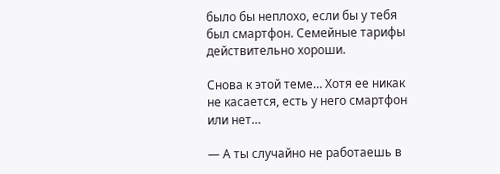было бы неплохо, если бы у тебя был смартфон. Семейные тарифы действительно хороши.

Снова к этой теме… Хотя ее никак не касается, есть у него смартфон или нет…

— А ты случайно не работаешь в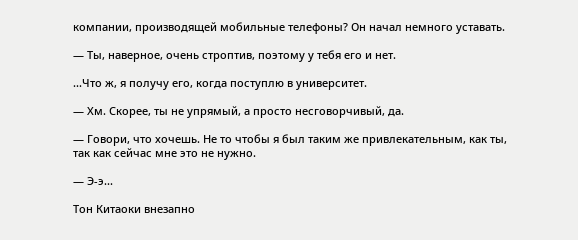компании, производящей мобильные телефоны? Он начал немного уставать.

— Ты, наверное, очень строптив, поэтому у тебя его и нет.

...Что ж, я получу его, когда поступлю в университет.

— Хм. Скорее, ты не упрямый, а просто несговорчивый, да.

— Говори, что хочешь. Не то чтобы я был таким же привлекательным, как ты, так как сейчас мне это не нужно.

— Э-э...

Тон Китаоки внезапно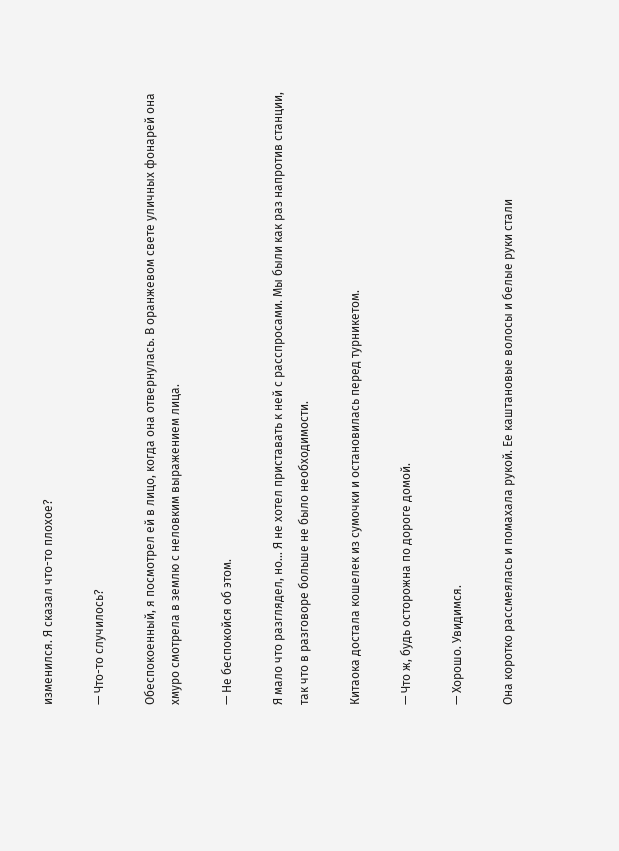изменился. Я сказал что-то плохое?

— Что-то случилось?

Обеспокоенный, я посмотрел ей в лицо, когда она отвернулась. В оранжевом свете уличных фонарей она хмуро смотрела в землю с неловким выражением лица.

— Не беспокойся об этом.

Я мало что разглядел, но… Я не хотел приставать к ней с расспросами. Мы были как раз напротив станции, так что в разговоре больше не было необходимости.

Китаока достала кошелек из сумочки и остановилась перед турникетом.

— Что ж, будь осторожна по дороге домой.

— Хорошо. Увидимся.

Она коротко рассмеялась и помахала рукой. Ее каштановые волосы и белые руки стали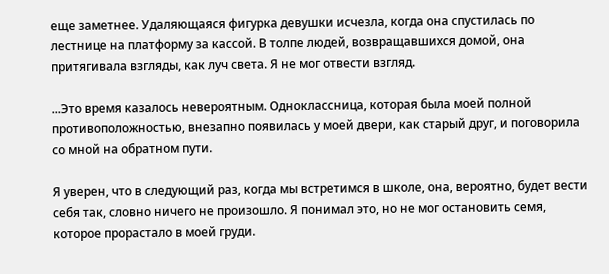еще заметнее. Удаляющаяся фигурка девушки исчезла, когда она спустилась по лестнице на платформу за кассой. В толпе людей, возвращавшихся домой, она притягивала взгляды, как луч света. Я не мог отвести взгляд.

...Это время казалось невероятным. Одноклассница, которая была моей полной противоположностью, внезапно появилась у моей двери, как старый друг, и поговорила со мной на обратном пути.

Я уверен, что в следующий раз, когда мы встретимся в школе, она, вероятно, будет вести себя так, словно ничего не произошло. Я понимал это, но не мог остановить семя, которое прорастало в моей груди.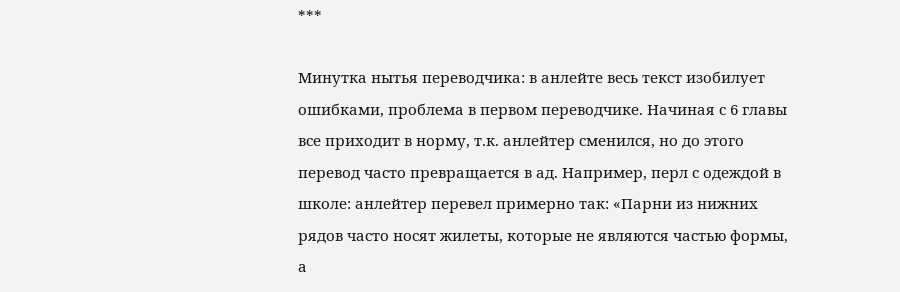***

Минутка нытья переводчика: в анлейте весь текст изобилует ошибками, проблема в первом переводчике. Начиная с 6 главы все приходит в норму, т.к. анлейтер сменился, но до этого перевод часто превращается в ад. Например, перл с одеждой в школе: анлейтер перевел примерно так: «Парни из нижних рядов часто носят жилеты, которые не являются частью формы, а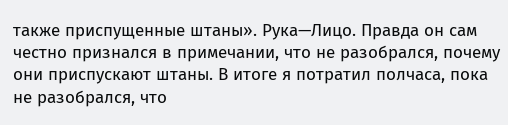также приспущенные штаны». Рука—Лицо. Правда он сам честно признался в примечании, что не разобрался, почему они приспускают штаны. В итоге я потратил полчаса, пока не разобрался, что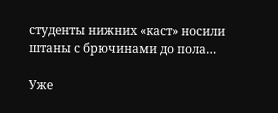студенты нижних «каст» носили штаны с брючинами до пола…

Уже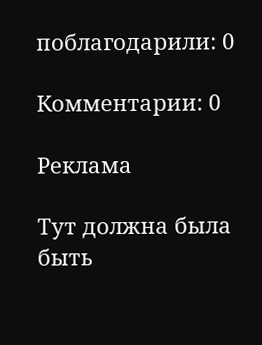поблагодарили: 0

Комментарии: 0

Реклама

Тут должна была быть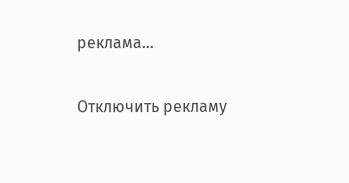реклама...

Отключить рекламу